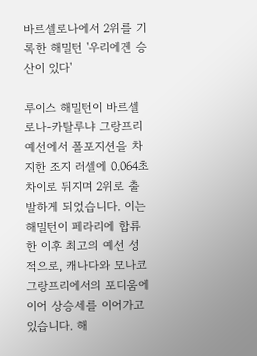바르셀로나에서 2위를 기록한 해밀턴 '우리에겐 승산이 있다'

루이스 해밀턴이 바르셀로나-카탈루냐 그랑프리 예선에서 폴포지션을 차지한 조지 러셀에 0.064초 차이로 뒤지며 2위로 출발하게 되었습니다. 이는 해밀턴이 페라리에 합류한 이후 최고의 예선 성적으로, 캐나다와 모나코 그랑프리에서의 포디움에 이어 상승세를 이어가고 있습니다. 해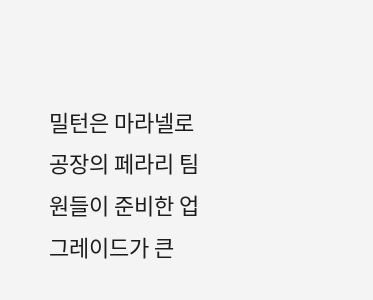밀턴은 마라넬로 공장의 페라리 팀원들이 준비한 업그레이드가 큰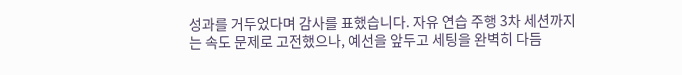성과를 거두었다며 감사를 표했습니다. 자유 연습 주행 3차 세션까지는 속도 문제로 고전했으나, 예선을 앞두고 세팅을 완벽히 다듬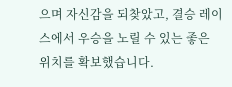으며 자신감을 되찾았고, 결승 레이스에서 우승을 노릴 수 있는 좋은 위치를 확보했습니다.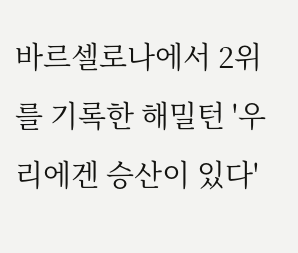바르셀로나에서 2위를 기록한 해밀턴 '우리에겐 승산이 있다'